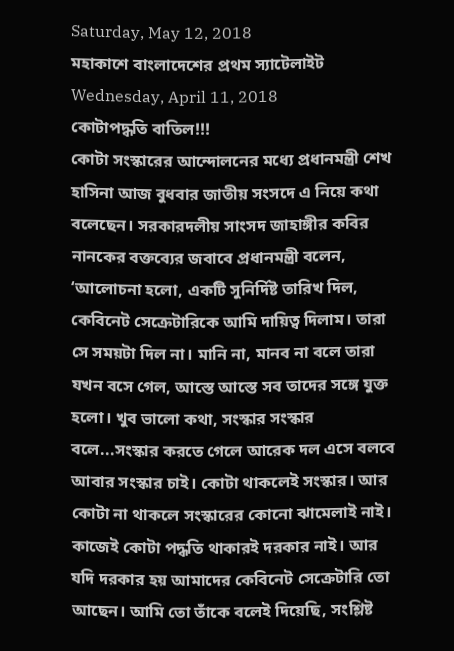Saturday, May 12, 2018
মহাকাশে বাংলাদেশের প্রথম স্যাটেলাইট
Wednesday, April 11, 2018
কোটাপদ্ধতি বাতিল!!!
কোটা সংস্কারের আন্দোলনের মধ্যে প্রধানমন্ত্রী শেখ হাসিনা আজ বুধবার জাতীয় সংসদে এ নিয়ে কথা বলেছেন। সরকারদলীয় সাংসদ জাহাঙ্গীর কবির নানকের বক্তব্যের জবাবে প্রধানমন্ত্রী বলেন, ‘আলোচনা হলো, একটি সুনির্দিষ্ট তারিখ দিল, কেবিনেট সেক্রেটারিকে আমি দায়িত্ব দিলাম। তারা সে সময়টা দিল না। মানি না, মানব না বলে তারা যখন বসে গেল, আস্তে আস্তে সব তাদের সঙ্গে যুক্ত হলো। খুব ভালো কথা, সংস্কার সংস্কার বলে...সংস্কার করতে গেলে আরেক দল এসে বলবে আবার সংস্কার চাই। কোটা থাকলেই সংস্কার। আর কোটা না থাকলে সংস্কারের কোনো ঝামেলাই নাই। কাজেই কোটা পদ্ধতি থাকারই দরকার নাই। আর যদি দরকার হয় আমাদের কেবিনেট সেক্রেটারি তো আছেন। আমি তো তাঁকে বলেই দিয়েছি, সংশ্লিষ্ট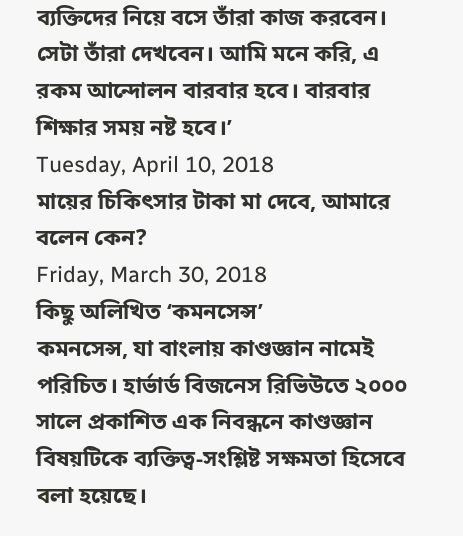ব্যক্তিদের নিয়ে বসে তাঁরা কাজ করবেন। সেটা তাঁরা দেখবেন। আমি মনে করি, এ রকম আন্দোলন বারবার হবে। বারবার শিক্ষার সময় নষ্ট হবে।’
Tuesday, April 10, 2018
মায়ের চিকিৎসার টাকা মা দেবে, আমারে বলেন কেন?
Friday, March 30, 2018
কিছু অলিখিত ‘কমনসেন্স’
কমনসেন্স, যা বাংলায় কাণ্ডজ্ঞান নামেই পরিচিত। হার্ভার্ড বিজনেস রিভিউতে ২০০০ সালে প্রকাশিত এক নিবন্ধনে কাণ্ডজ্ঞান বিষয়টিকে ব্যক্তিত্ব-সংশ্লিষ্ট সক্ষমতা হিসেবে বলা হয়েছে।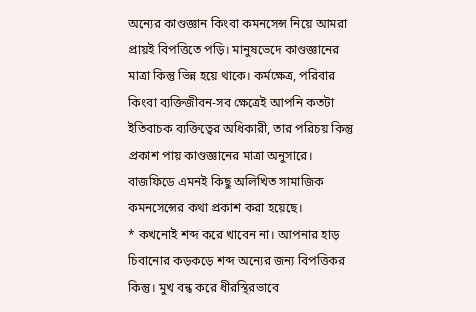অন্যের কাণ্ডজ্ঞান কিংবা কমনসেন্স নিয়ে আমরা প্রায়ই বিপত্তিতে পড়ি। মানুষভেদে কাণ্ডজ্ঞানের মাত্রা কিন্তু ভিন্ন হয়ে থাকে। কর্মক্ষেত্র, পরিবার কিংবা ব্যক্তিজীবন-সব ক্ষেত্রেই আপনি কতটা ইতিবাচক ব্যক্তিত্বের অধিকারী, তার পরিচয় কিন্তু প্রকাশ পায় কাণ্ডজ্ঞানের মাত্রা অনুসারে। বাজফিডে এমনই কিছু অলিখিত সামাজিক কমনসেন্সের কথা প্রকাশ করা হয়েছে।
* কখনোই শব্দ করে খাবেন না। আপনার হাড় চিবানোর কড়কড়ে শব্দ অন্যের জন্য বিপত্তিকর কিন্তু। মুখ বন্ধ করে ধীরস্থিরভাবে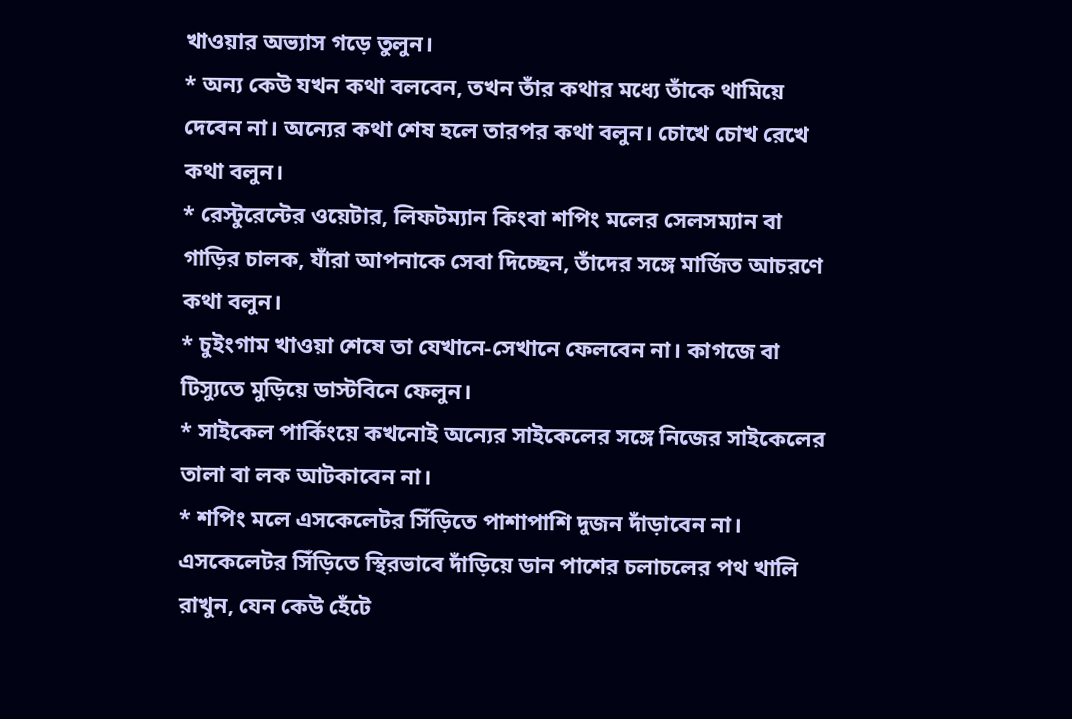খাওয়ার অভ্যাস গড়ে তুলুন।
* অন্য কেউ যখন কথা বলবেন, তখন তাঁর কথার মধ্যে তাঁকে থামিয়ে দেবেন না। অন্যের কথা শেষ হলে তারপর কথা বলুন। চোখে চোখ রেখে কথা বলুন।
* রেস্টুরেন্টের ওয়েটার, লিফটম্যান কিংবা শপিং মলের সেলসম্যান বা গাড়ির চালক, যাঁরা আপনাকে সেবা দিচ্ছেন, তাঁদের সঙ্গে মার্জিত আচরণে কথা বলুন।
* চুইংগাম খাওয়া শেষে তা যেখানে-সেখানে ফেলবেন না। কাগজে বা টিস্যুতে মুড়িয়ে ডাস্টবিনে ফেলুন।
* সাইকেল পার্কিংয়ে কখনোই অন্যের সাইকেলের সঙ্গে নিজের সাইকেলের তালা বা লক আটকাবেন না।
* শপিং মলে এসকেলেটর সিঁড়িতে পাশাপাশি দুজন দাঁড়াবেন না। এসকেলেটর সিঁড়িতে স্থিরভাবে দাঁড়িয়ে ডান পাশের চলাচলের পথ খালি রাখুন, যেন কেউ হেঁটে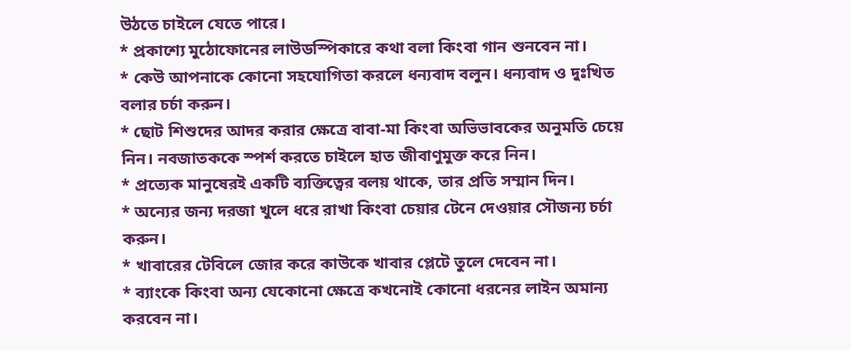উঠতে চাইলে যেতে পারে।
* প্রকাশ্যে মুঠোফোনের লাউডস্পিকারে কথা বলা কিংবা গান শুনবেন না।
* কেউ আপনাকে কোনো সহযোগিতা করলে ধন্যবাদ বলুন। ধন্যবাদ ও দুঃখিত বলার চর্চা করুন।
* ছোট শিশুদের আদর করার ক্ষেত্রে বাবা-মা কিংবা অভিভাবকের অনুমতি চেয়ে নিন। নবজাতককে স্পর্শ করতে চাইলে হাত জীবাণুমুক্ত করে নিন।
* প্রত্যেক মানুষেরই একটি ব্যক্তিত্বের বলয় থাকে, তার প্রতি সম্মান দিন।
* অন্যের জন্য দরজা খুলে ধরে রাখা কিংবা চেয়ার টেনে দেওয়ার সৌজন্য চর্চা করুন।
* খাবারের টেবিলে জোর করে কাউকে খাবার প্লেটে তুলে দেবেন না।
* ব্যাংকে কিংবা অন্য যেকোনো ক্ষেত্রে কখনোই কোনো ধরনের লাইন অমান্য করবেন না।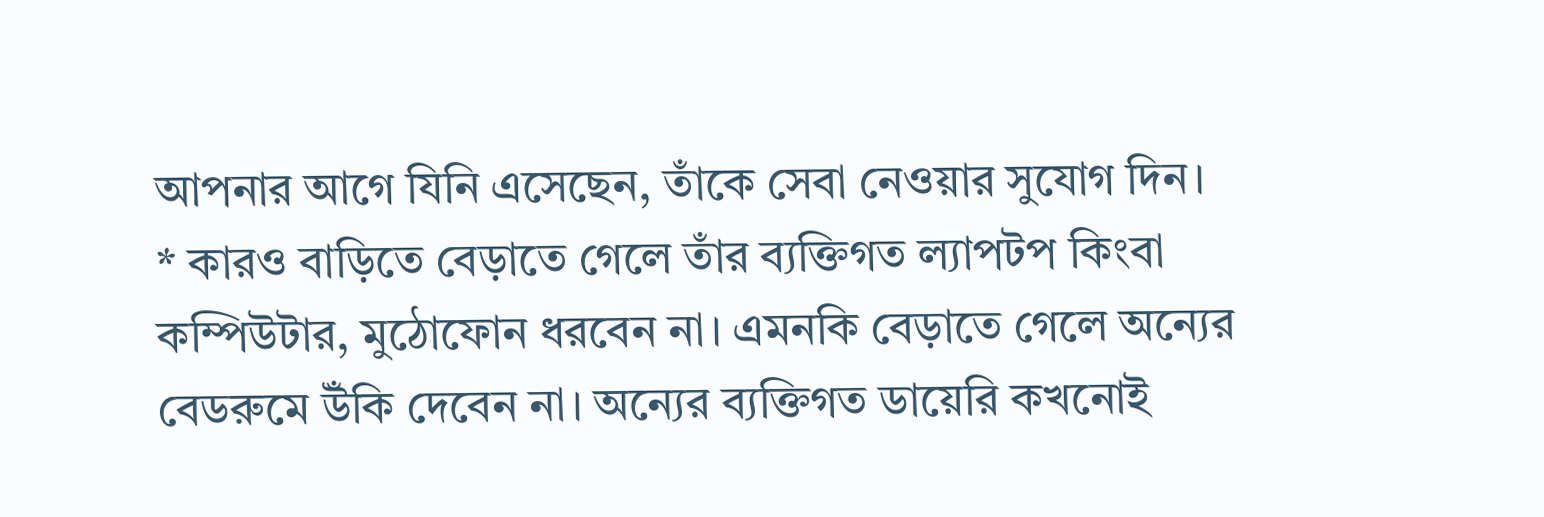আপনার আগে যিনি এসেছেন, তাঁকে সেবা নেওয়ার সুযোগ দিন।
* কারও বাড়িতে বেড়াতে গেলে তাঁর ব্যক্তিগত ল্যাপটপ কিংবা কম্পিউটার, মুঠোফোন ধরবেন না। এমনকি বেড়াতে গেলে অন্যের বেডরুমে উঁকি দেবেন না। অন্যের ব্যক্তিগত ডায়েরি কখনোই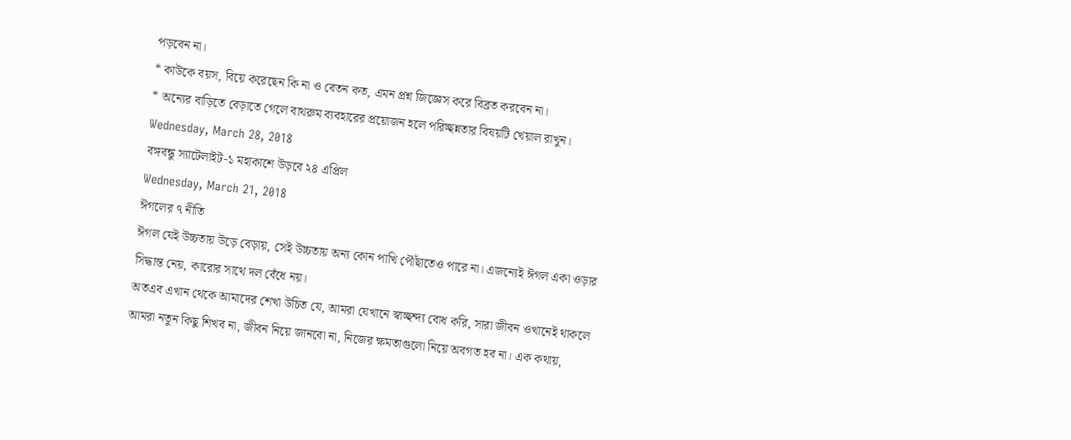পড়বেন না।
* কাউকে বয়স, বিয়ে করেছেন কি না ও বেতন কত, এমন প্রশ্ন জিজ্ঞেস করে বিব্রত করবেন না।
* অন্যের বাড়িতে বেড়াতে গেলে বাথরুম ব্যবহারের প্রয়োজন হলে পরিচ্ছন্নতার বিষয়টি খেয়াল রাখুন।
Wednesday, March 28, 2018
বঙ্গবন্ধু স্যাটেলাইট-১ মহাকাশে উড়বে ২৪ এপ্রিল
Wednesday, March 21, 2018
ঈগলের ৭ নীতি
ঈগল যেই উচ্চতায় উড়ে বেড়ায়, সেই উচ্চতায় অন্য কোন পাখি পৌঁছাতেও পারে না। এজন্যেই ঈগল একা ওড়ার সিদ্ধান্ত নেয়, কারোর সাথে দল বেঁধে নয়।
অতএব এখান থেকে আমাদের শেখা উচিত যে, আমরা যেখানে স্বাচ্ছন্দ্য বোধ করি, সারা জীবন ওখানেই থাকলে আমরা নতুন কিছু শিখব না, জীবন নিয়ে জানবো না, নিজের ক্ষমতাগুলো নিয়ে অবগত হব না। এক কথায়,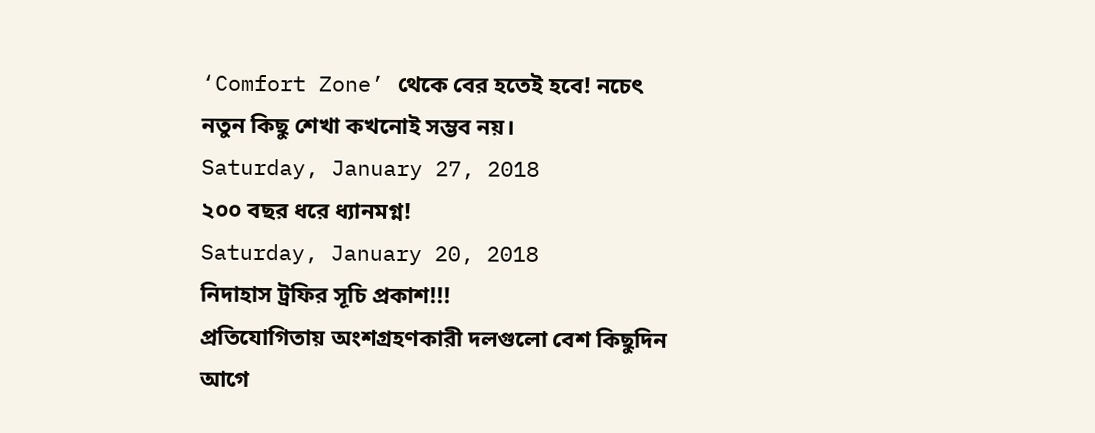‘Comfort Zone’ থেকে বের হতেই হবে! নচেৎ নতুন কিছু শেখা কখনোই সম্ভব নয়।
Saturday, January 27, 2018
২০০ বছর ধরে ধ্যানমগ্ন!
Saturday, January 20, 2018
নিদাহাস ট্রফির সূচি প্রকাশ!!!
প্রতিযোগিতায় অংশগ্রহণকারী দলগুলো বেশ কিছুদিন আগে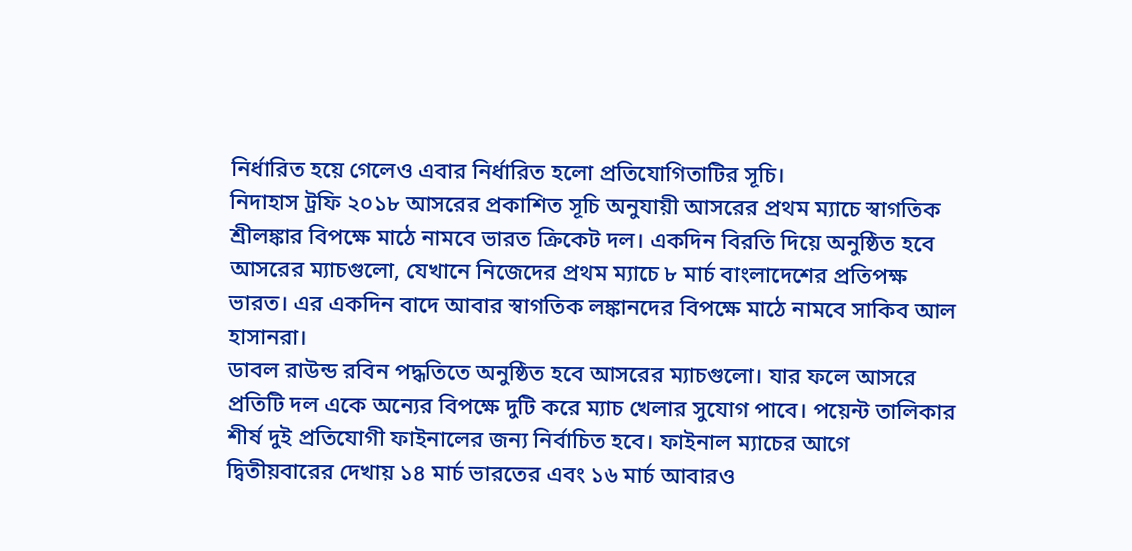নির্ধারিত হয়ে গেলেও এবার নির্ধারিত হলো প্রতিযোগিতাটির সূচি।
নিদাহাস ট্রফি ২০১৮ আসরের প্রকাশিত সূচি অনুযায়ী আসরের প্রথম ম্যাচে স্বাগতিক শ্রীলঙ্কার বিপক্ষে মাঠে নামবে ভারত ক্রিকেট দল। একদিন বিরতি দিয়ে অনুষ্ঠিত হবে আসরের ম্যাচগুলো, যেখানে নিজেদের প্রথম ম্যাচে ৮ মার্চ বাংলাদেশের প্রতিপক্ষ ভারত। এর একদিন বাদে আবার স্বাগতিক লঙ্কানদের বিপক্ষে মাঠে নামবে সাকিব আল হাসানরা।
ডাবল রাউন্ড রবিন পদ্ধতিতে অনুষ্ঠিত হবে আসরের ম্যাচগুলো। যার ফলে আসরে প্রতিটি দল একে অন্যের বিপক্ষে দুটি করে ম্যাচ খেলার সুযোগ পাবে। পয়েন্ট তালিকার শীর্ষ দুই প্রতিযোগী ফাইনালের জন্য নির্বাচিত হবে। ফাইনাল ম্যাচের আগে দ্বিতীয়বারের দেখায় ১৪ মার্চ ভারতের এবং ১৬ মার্চ আবারও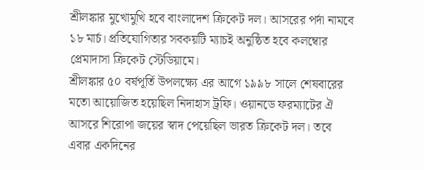শ্রীলঙ্কার মুখোমুখি হবে বাংলাদেশ ক্রিকেট দল। আসরের পর্দা নামবে ১৮ মার্চ। প্রতিযোগিতার সবকয়টি ম্যাচই অনুষ্ঠিত হবে কলম্বোর প্রেমাদাসা ক্রিকেট স্টেডিয়ামে।
শ্রীলঙ্কার ৫০ বর্ষপূর্তি উপলক্ষ্যে এর আগে ১৯৯৮ সালে শেষবারের মতো আয়োজিত হয়েছিল নিদাহাস ট্রফি। ওয়ানডে ফরম্যাটের ঐ আসরে শিরোপা জয়ের স্বাদ পেয়েছিল ভারত ক্রিকেট দল। তবে এবার একদিনের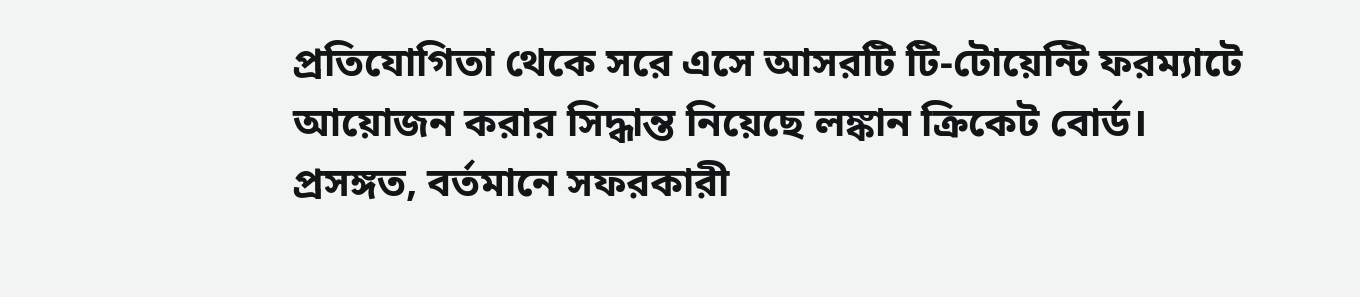প্রতিযোগিতা থেকে সরে এসে আসরটি টি-টোয়েন্টি ফরম্যাটে আয়োজন করার সিদ্ধান্ত নিয়েছে লঙ্কান ক্রিকেট বোর্ড।
প্রসঙ্গত, বর্তমানে সফরকারী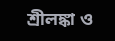শ্রীলঙ্কা ও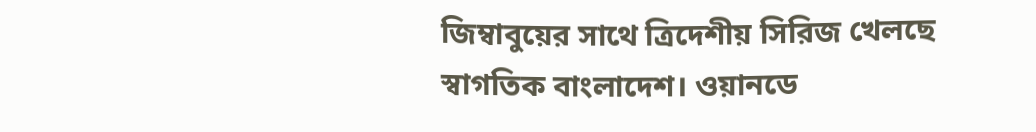জিম্বাবুয়ের সাথে ত্রিদেশীয় সিরিজ খেলছে স্বাগতিক বাংলাদেশ। ওয়ানডে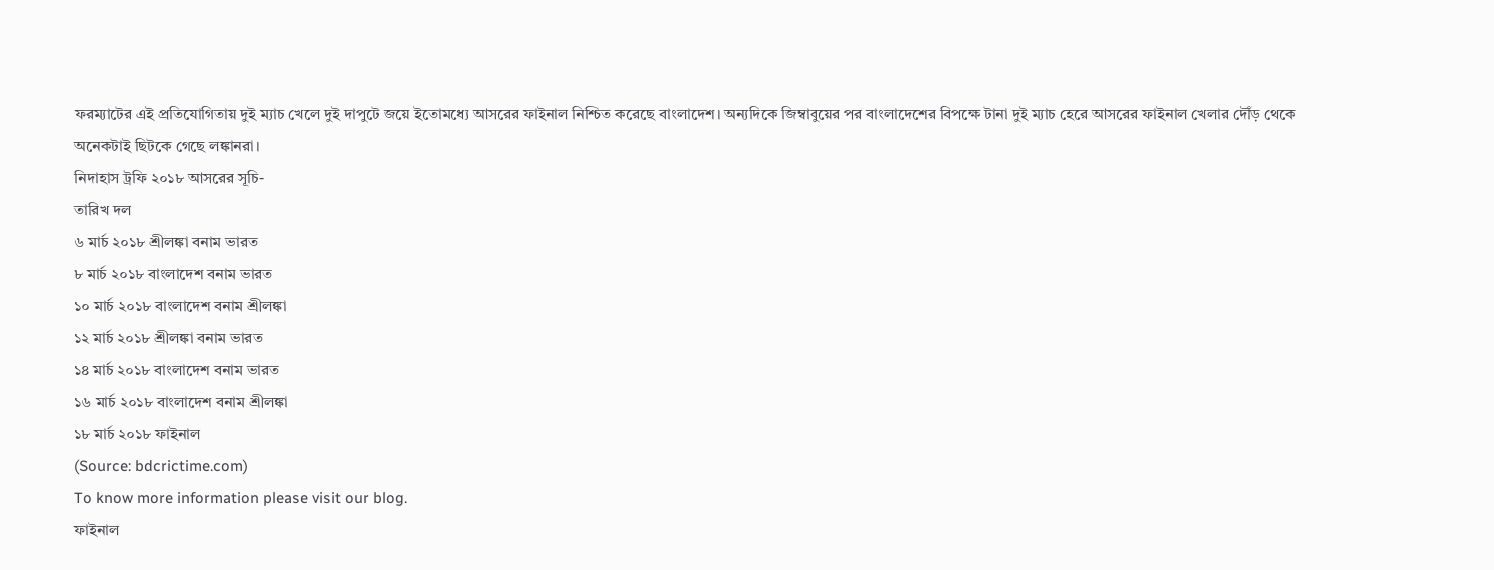ফরম্যাটের এই প্রতিযোগিতায় দুই ম্যাচ খেলে দুই দাপুটে জয়ে ইতোমধ্যে আসরের ফাইনাল নিশ্চিত করেছে বাংলাদেশ। অন্যদিকে জিম্বাবুয়ের পর বাংলাদেশের বিপক্ষে টানা দুই ম্যাচ হেরে আসরের ফাইনাল খেলার দৌঁড় থেকে অনেকটাই ছিটকে গেছে লঙ্কানরা।
নিদাহাস ট্রফি ২০১৮ আসরের সূচি-
তারিখ দল
৬ মার্চ ২০১৮ শ্রীলঙ্কা বনাম ভারত
৮ মার্চ ২০১৮ বাংলাদেশ বনাম ভারত
১০ মার্চ ২০১৮ বাংলাদেশ বনাম শ্রীলঙ্কা
১২ মার্চ ২০১৮ শ্রীলঙ্কা বনাম ভারত
১৪ মার্চ ২০১৮ বাংলাদেশ বনাম ভারত
১৬ মার্চ ২০১৮ বাংলাদেশ বনাম শ্রীলঙ্কা
১৮ মার্চ ২০১৮ ফাইনাল
(Source: bdcrictime.com)
To know more information please visit our blog.
ফাইনাল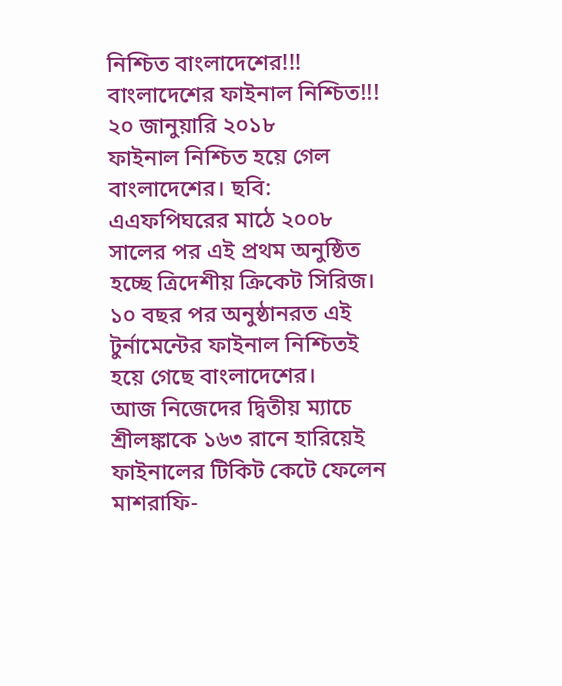নিশ্চিত বাংলাদেশের!!!
বাংলাদেশের ফাইনাল নিশ্চিত!!!
২০ জানুয়ারি ২০১৮
ফাইনাল নিশ্চিত হয়ে গেল বাংলাদেশের। ছবি: এএফপিঘরের মাঠে ২০০৮ সালের পর এই প্রথম অনুষ্ঠিত হচ্ছে ত্রিদেশীয় ক্রিকেট সিরিজ। ১০ বছর পর অনুষ্ঠানরত এই টুর্নামেন্টের ফাইনাল নিশ্চিতই হয়ে গেছে বাংলাদেশের।
আজ নিজেদের দ্বিতীয় ম্যাচে শ্রীলঙ্কাকে ১৬৩ রানে হারিয়েই ফাইনালের টিকিট কেটে ফেলেন মাশরাফি-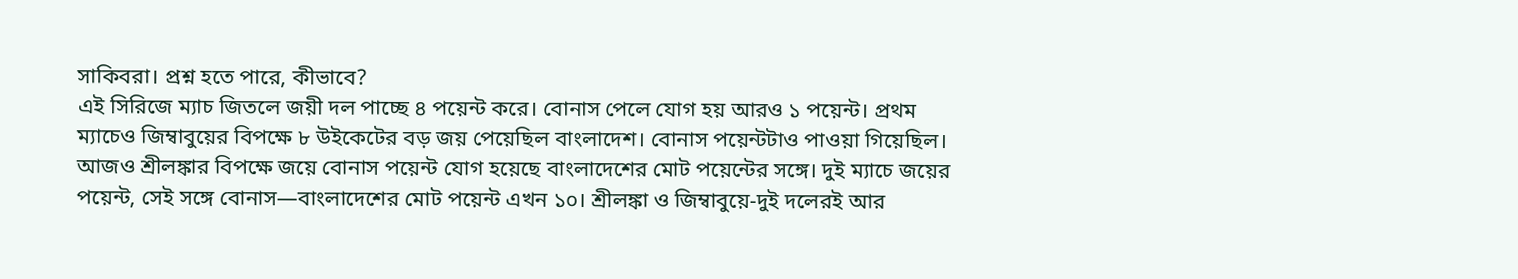সাকিবরা। প্রশ্ন হতে পারে, কীভাবে?
এই সিরিজে ম্যাচ জিতলে জয়ী দল পাচ্ছে ৪ পয়েন্ট করে। বোনাস পেলে যোগ হয় আরও ১ পয়েন্ট। প্রথম ম্যাচেও জিম্বাবুয়ের বিপক্ষে ৮ উইকেটের বড় জয় পেয়েছিল বাংলাদেশ। বোনাস পয়েন্টটাও পাওয়া গিয়েছিল। আজও শ্রীলঙ্কার বিপক্ষে জয়ে বোনাস পয়েন্ট যোগ হয়েছে বাংলাদেশের মোট পয়েন্টের সঙ্গে। দুই ম্যাচে জয়ের পয়েন্ট, সেই সঙ্গে বোনাস—বাংলাদেশের মোট পয়েন্ট এখন ১০। শ্রীলঙ্কা ও জিম্বাবুয়ে-দুই দলেরই আর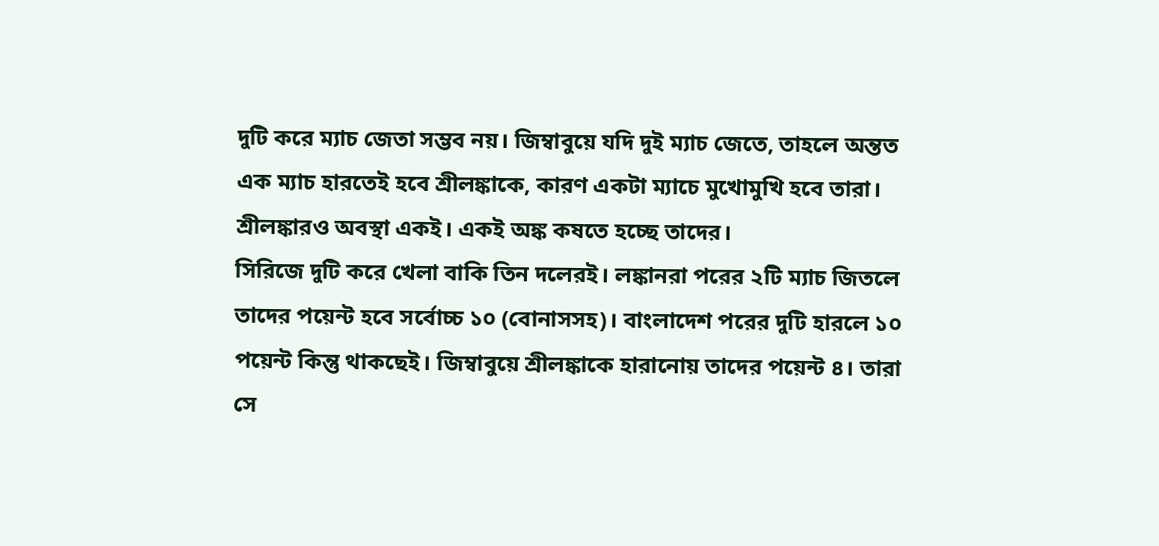দুটি করে ম্যাচ জেতা সম্ভব নয়। জিম্বাবুয়ে যদি দুই ম্যাচ জেতে, তাহলে অন্তত এক ম্যাচ হারতেই হবে শ্রীলঙ্কাকে, কারণ একটা ম্যাচে মুখোমুখি হবে তারা। শ্রীলঙ্কারও অবস্থা একই। একই অঙ্ক কষতে হচ্ছে তাদের।
সিরিজে দুটি করে খেলা বাকি তিন দলেরই। লঙ্কানরা পরের ২টি ম্যাচ জিতলে তাদের পয়েন্ট হবে সর্বোচ্চ ১০ (বোনাসসহ)। বাংলাদেশ পরের দুটি হারলে ১০ পয়েন্ট কিন্তু থাকছেই। জিম্বাবুয়ে শ্রীলঙ্কাকে হারানোয় তাদের পয়েন্ট ৪। তারা সে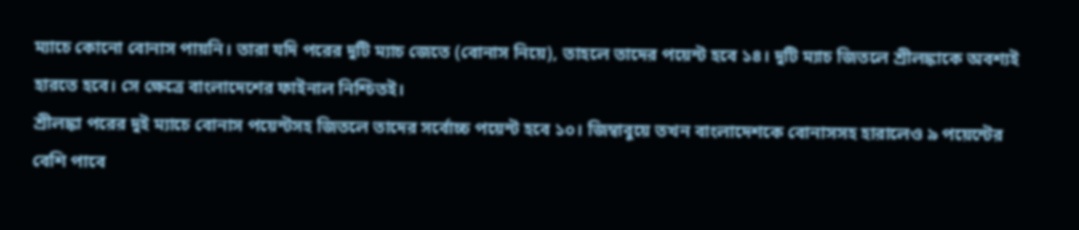ম্যাচে কোনো বোনাস পায়নি। তারা যদি পরের দুটি ম্যাচ জেতে (বোনাস নিয়ে), তাহলে তাদের পয়েন্ট হবে ১৪। দুটি ম্যাচ জিতলে শ্রীলঙ্কাকে অবশ্যই হারতে হবে। সে ক্ষেত্রে বাংলাদেশের ফাইনাল নিশ্চিতই।
শ্রীলঙ্কা পরের দুই ম্যাচে বোনাস পয়েন্টসহ জিতলে তাদের সর্বোচ্চ পয়েন্ট হবে ১০। জিম্বাবুয়ে তখন বাংলাদেশকে বোনাসসহ হারালেও ৯ পয়েন্টের বেশি পাবে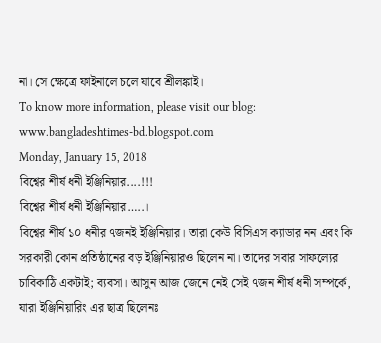না। সে ক্ষেত্রে ফাইনালে চলে যাবে শ্রীলঙ্কাই।
To know more information, please visit our blog:
www.bangladeshtimes-bd.blogspot.com
Monday, January 15, 2018
বিশ্বের শীর্ষ ধনী ইঞ্জিনিয়ার....!!!
বিশ্বের শীর্ষ ধনী ইঞ্জিনিয়ার…..।
বিশ্বের শীর্ষ ১০ ধনীর ৭জনই ইঞ্জিনিয়ার। তারা কেউ বিসিএস ক্যাডার নন এবং কি সরকারী কোন প্রতিষ্ঠানের বড় ইঞ্জিনিয়ারও ছিলেন না। তাদের সবার সাফল্যের চাবিকাঠি একটাই; ব্যবসা। আসুন আজ জেনে নেই সেই ৭জন শীর্ষ ধনী সম্পর্কে, যারা ইঞ্জিনিয়ারিং এর ছাত্র ছিলেনঃ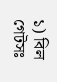১) বিল গেটসঃ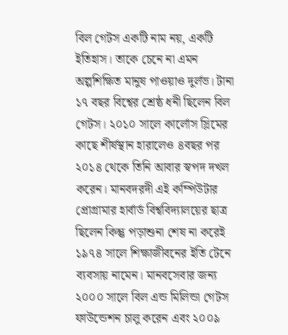বিল গেটস একটি নাম নয়, একটি ইতিহাস। তাকে চেনে না এমন অল্পশিক্ষিত মানুষ পাওয়াও দুর্লভ। টানা ১৭ বছর বিশ্বের শ্রেষ্ঠ ধনী ছিলেন বিল গেটস। ২০১০ সালে কার্লোস স্লিমের কাছে শীর্ষস্থান হারালেও ৪বছর পর ২০১৪ থেকে তিনি আবার স্বপদ দখল করেন। মানবদরদী এই কম্পিউটার প্রোগ্রামার হার্বার্ড বিশ্ববিদ্যালয়ের ছাত্র ছিলেন কিন্তু পড়াশুনা শেষ না করেই ১৯৭৪ সালে শিক্ষাজীবনের ইতি টেনে ব্যবসায় নামেন। মানবসেবার জন্য ২০০০ সালে বিল এন্ড মিলিন্ডা গেটস ফাউন্ডেশন চালু করেন এবং ২০০৯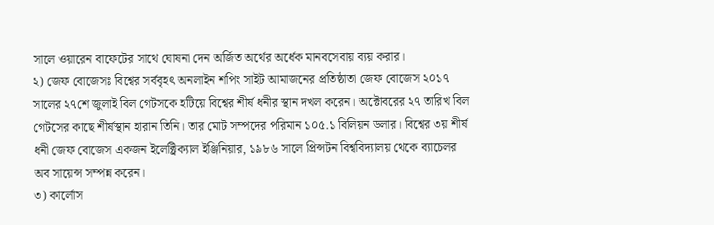সালে ওয়ারেন বাফেটের সাথে ঘোষনা দেন অর্জিত অর্থের অর্ধেক মানবসেবায় ব্যয় করার।
২) জেফ বোজেসঃ বিশ্বের সর্ববৃহৎ অনলাইন শপিং সাইট আমাজনের প্রতিষ্ঠাতা জেফ বোজেস ২০১৭ সালের ২৭শে জুলাই বিল গেটসকে হটিয়ে বিশ্বের শীর্ষ ধনীর স্থান দখল করেন। অক্টোবরের ২৭ তারিখ বিল গেটসের কাছে শীর্ষস্থান হারান তিনি। তার মোট সম্পদের পরিমান ১০৫.১ বিলিয়ন ডলার। বিশ্বের ৩য় শীর্ষ ধনী জেফ বোজেস একজন ইলেক্ট্রিক্যাল ইঞ্জিনিয়ার, ১৯৮৬ সালে প্রিন্সটন বিশ্ববিদ্যালয় থেকে ব্যাচেলর অব সায়েন্স সম্পন্ন করেন।
৩) কার্লোস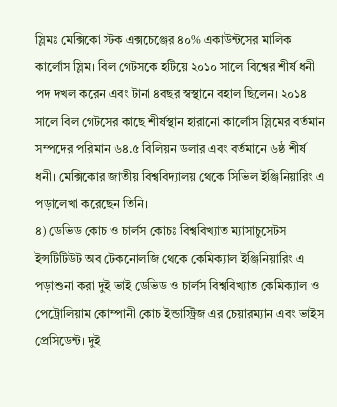স্লিমঃ মেক্সিকো স্টক এক্সচেঞ্জের ৪০% একাউন্টসের মালিক কার্লোস স্লিম। বিল গেটসকে হটিয়ে ২০১০ সালে বিশ্বের শীর্ষ ধনী পদ দখল করেন এবং টানা ৪বছর স্বস্থানে বহাল ছিলেন। ২০১৪ সালে বিল গেটসের কাছে শীর্ষস্থান হারানো কার্লোস স্লিমের বর্তমান সম্পদের পরিমান ৬৪.৫ বিলিয়ন ডলার এবং বর্তমানে ৬ষ্ঠ শীর্ষ ধনী। মেক্সিকোর জাতীয় বিশ্ববিদ্যালয় থেকে সিভিল ইঞ্জিনিয়ারিং এ পড়ালেখা করেছেন তিনি।
৪) ডেভিড কোচ ও চার্লস কোচঃ বিশ্ববিখ্যাত ম্যাসাচুসেটস ইন্সটিটিউট অব টেকনোলজি থেকে কেমিক্যাল ইঞ্জিনিয়ারিং এ পড়াশুনা করা দুই ভাই ডেভিড ও চার্লস বিশ্ববিখ্যাত কেমিক্যাল ও পেট্রোলিয়াম কোম্পানী কোচ ইন্ডাস্ট্রিজ এর চেয়ারম্যান এবং ভাইস প্রেসিডেন্ট। দুই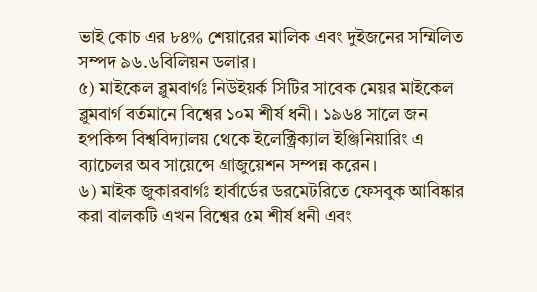ভাই কোচ এর ৮৪% শেয়ারের মালিক এবং দুইজনের সম্মিলিত সম্পদ ৯৬.৬বিলিয়ন ডলার।
৫) মাইকেল ব্লুমবার্গঃ নিউইয়র্ক সিটির সাবেক মেয়র মাইকেল ব্লুমবার্গ বর্তমানে বিশ্বের ১০ম শীর্ষ ধনী। ১৯৬৪ সালে জন হপকিন্স বিশ্ববিদ্যালয় থেকে ইলেক্ট্রিক্যাল ইঞ্জিনিয়ারিং এ ব্যাচেলর অব সায়েন্সে গ্রাজুয়েশন সম্পন্ন করেন।
৬) মাইক জুকারবার্গঃ হার্বার্ডের ডরমেটরিতে ফেসবুক আবিষ্কার করা বালকটি এখন বিশ্বের ৫ম শীর্ষ ধনী এবং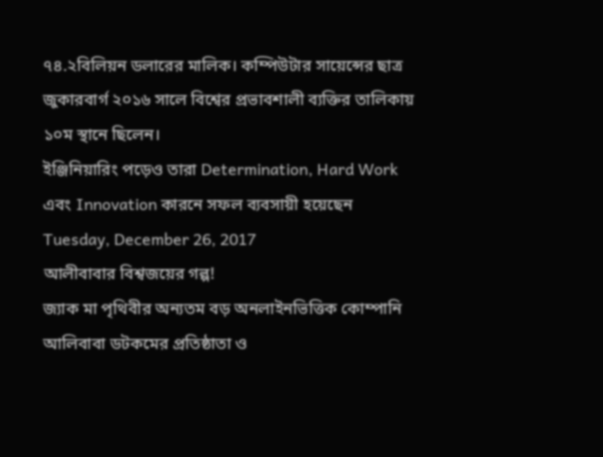৭৪.২বিলিয়ন ডলারের মালিক। কম্পিউটার সায়েন্সের ছাত্র জুকারবার্গ ২০১৬ সালে বিশ্বের প্রভাবশালী ব্যক্তির তালিকায় ১০ম স্থানে ছিলেন।
ইঞ্জিনিয়ারিং পড়েও তারা Determination, Hard Work এবং Innovation কারনে সফল ব্যবসায়ী হয়েছেন
Tuesday, December 26, 2017
আলীবাবার বিশ্বজয়ের গল্প!
জ্যাক মা পৃথিবীর অন্যতম বড় অনলাইনভিত্তিক কোম্পানি আলিবাবা ডটকমের প্রতিষ্ঠাতা ও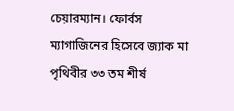চেয়ারম্যান। ফোর্বস ম্যাগাজিনের হিসেবে জ্যাক মা পৃথিবীর ৩৩ তম শীর্ষ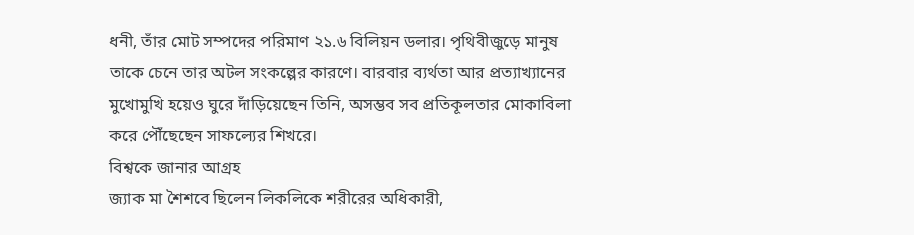ধনী, তাঁর মোট সম্পদের পরিমাণ ২১.৬ বিলিয়ন ডলার। পৃথিবীজুড়ে মানুষ তাকে চেনে তার অটল সংকল্পের কারণে। বারবার ব্যর্থতা আর প্রত্যাখ্যানের মুখোমুখি হয়েও ঘুরে দাঁড়িয়েছেন তিনি, অসম্ভব সব প্রতিকূলতার মোকাবিলা করে পৌঁছেছেন সাফল্যের শিখরে।
বিশ্বকে জানার আগ্রহ
জ্যাক মা শৈশবে ছিলেন লিকলিকে শরীরের অধিকারী,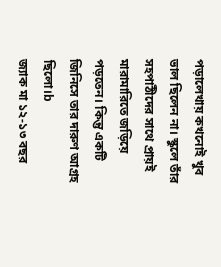পড়ালেখায় কখনোই খুব ভাল ছিলেন না। স্কুলে তাঁর সহপাঠীদের সাথে প্রায়ই মারামারিতে জড়িয়ে পড়তেন। কিন্তু একটি জিনিসে তার দারুণ আগ্রহ ছিলো।b
জ্যাক মা ১২-১৩ বছর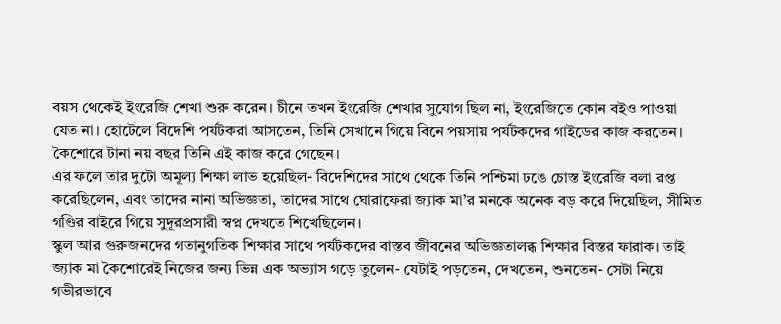বয়স থেকেই ইংরেজি শেখা শুরু করেন। চীনে তখন ইংরেজি শেখার সুযোগ ছিল না, ইংরেজিতে কোন বইও পাওয়া যেত না। হোটেলে বিদেশি পর্যটকরা আসতেন, তিনি সেখানে গিয়ে বিনে পয়সায় পর্যটকদের গাইডের কাজ করতেন। কৈশোরে টানা নয় বছর তিনি এই কাজ করে গেছেন।
এর ফলে তার দুটো অমূল্য শিক্ষা লাভ হয়েছিল- বিদেশিদের সাথে থেকে তিনি পশ্চিমা ঢঙে চোস্ত ইংরেজি বলা রপ্ত করেছিলেন, এবং তাদের নানা অভিজ্ঞতা, তাদের সাথে ঘোরাফেরা জ্যাক মা’র মনকে অনেক বড় করে দিয়েছিল, সীমিত গণ্ডির বাইরে গিয়ে সুদূরপ্রসারী স্বপ্ন দেখতে শিখেছিলেন।
স্কুল আর গুরুজনদের গতানুগতিক শিক্ষার সাথে পর্যটকদের বাস্তব জীবনের অভিজ্ঞতালব্ধ শিক্ষার বিস্তর ফারাক। তাই জ্যাক মা কৈশোরেই নিজের জন্য ভিন্ন এক অভ্যাস গড়ে তুলেন- যেটাই পড়তেন, দেখতেন, শুনতেন- সেটা নিয়ে গভীরভাবে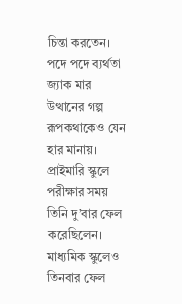চিন্তা করতেন।
পদে পদে ব্যর্থতা
জ্যাক মার উত্থানের গল্প রূপকথাকেও যেন হার মানায়।
প্রাইমারি স্কুলে পরীক্ষার সময় তিনি দু’বার ফেল করেছিলেন। মাধ্যমিক স্কুলেও তিনবার ফেল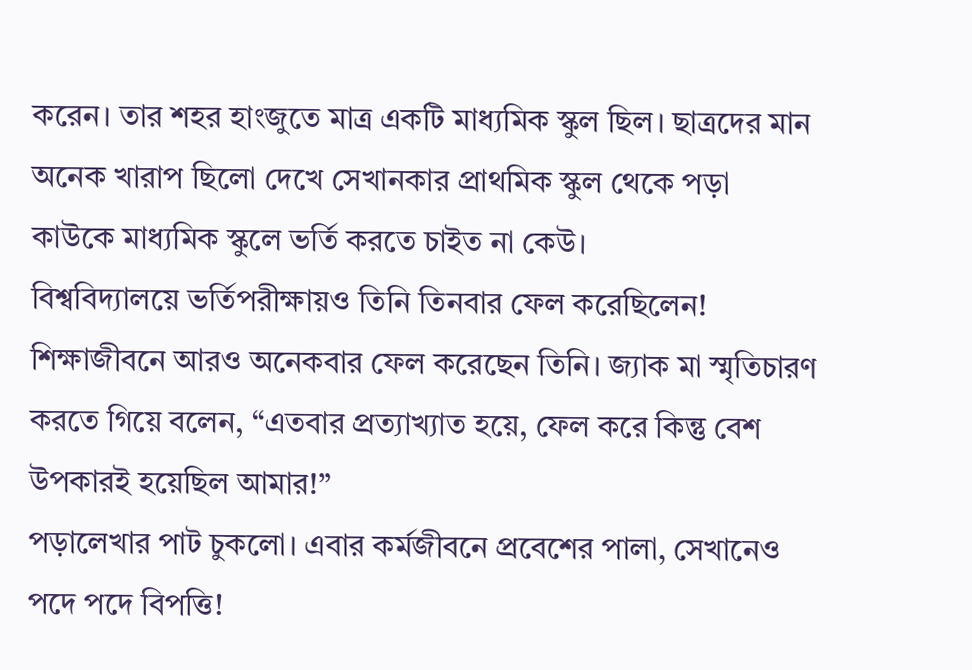করেন। তার শহর হাংজুতে মাত্র একটি মাধ্যমিক স্কুল ছিল। ছাত্রদের মান অনেক খারাপ ছিলো দেখে সেখানকার প্রাথমিক স্কুল থেকে পড়া কাউকে মাধ্যমিক স্কুলে ভর্তি করতে চাইত না কেউ।
বিশ্ববিদ্যালয়ে ভর্তিপরীক্ষায়ও তিনি তিনবার ফেল করেছিলেন! শিক্ষাজীবনে আরও অনেকবার ফেল করেছেন তিনি। জ্যাক মা স্মৃতিচারণ করতে গিয়ে বলেন, “এতবার প্রত্যাখ্যাত হয়ে, ফেল করে কিন্তু বেশ উপকারই হয়েছিল আমার!”
পড়ালেখার পাট চুকলো। এবার কর্মজীবনে প্রবেশের পালা, সেখানেও পদে পদে বিপত্তি!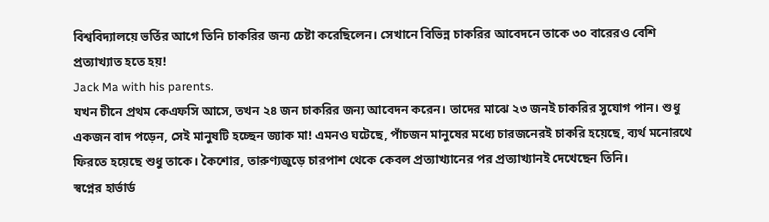বিশ্ববিদ্যালয়ে ভর্তির আগে তিনি চাকরির জন্য চেষ্টা করেছিলেন। সেখানে বিভিন্ন চাকরির আবেদনে তাকে ৩০ বারেরও বেশি প্রত্যাখ্যাত হতে হয়!
Jack Ma with his parents.
যখন চীনে প্রথম কেএফসি আসে, তখন ২৪ জন চাকরির জন্য আবেদন করেন। তাদের মাঝে ২৩ জনই চাকরির সুযোগ পান। শুধু একজন বাদ পড়েন, সেই মানুষটি হচ্ছেন জ্যাক মা! এমনও ঘটেছে, পাঁচজন মানুষের মধ্যে চারজনেরই চাকরি হয়েছে, ব্যর্থ মনোরথে ফিরতে হয়েছে শুধু তাকে। কৈশোর, তারুণ্যজুড়ে চারপাশ থেকে কেবল প্রত্যাখ্যানের পর প্রত্যাখ্যানই দেখেছেন তিনি।
স্বপ্নের হার্ভার্ড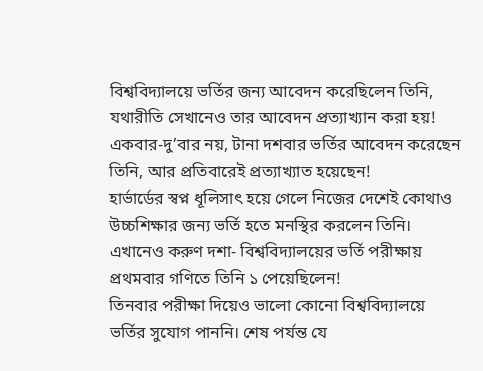বিশ্ববিদ্যালয়ে ভর্তির জন্য আবেদন করেছিলেন তিনি, যথারীতি সেখানেও তার আবেদন প্রত্যাখ্যান করা হয়! একবার-দু’বার নয়, টানা দশবার ভর্তির আবেদন করেছেন তিনি, আর প্রতিবারেই প্রত্যাখ্যাত হয়েছেন!
হার্ভার্ডের স্বপ্ন ধূলিসাৎ হয়ে গেলে নিজের দেশেই কোথাও উচ্চশিক্ষার জন্য ভর্তি হতে মনস্থির করলেন তিনি। এখানেও করুণ দশা- বিশ্ববিদ্যালয়ের ভর্তি পরীক্ষায় প্রথমবার গণিতে তিনি ১ পেয়েছিলেন!
তিনবার পরীক্ষা দিয়েও ভালো কোনো বিশ্ববিদ্যালয়ে ভর্তির সুযোগ পাননি। শেষ পর্যন্ত যে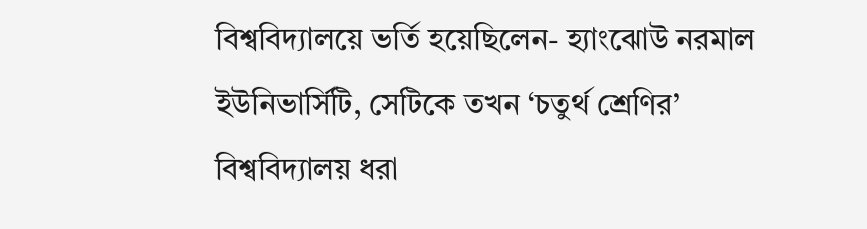বিশ্ববিদ্যালয়ে ভর্তি হয়েছিলেন- হ্যাংঝোউ নরমাল ইউনিভার্সিটি, সেটিকে তখন ‘চতুর্থ শ্রেণির’ বিশ্ববিদ্যালয় ধরা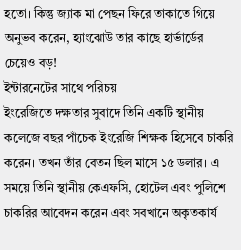হতো। কিন্তু জ্যাক মা পেছন ফিরে তাকাতে গিয়ে অনুভব করেন, হ্যাংঝোউ তার কাছে হার্ভার্ডের চেয়েও বড়!
ইন্টারনেটের সাথে পরিচয়
ইংরেজিতে দক্ষতার সুবাদে তিনি একটি স্থানীয় কলেজে বছর পাঁচেক ইংরেজি শিক্ষক হিসেবে চাকরি করেন। তখন তাঁর বেতন ছিল মাসে ১৫ ডলার। এ সময়ে তিনি স্থানীয় কেএফসি, হোটেল এবং পুলিশে চাকরির আবেদন করেন এবং সবখানে অকৃতকার্য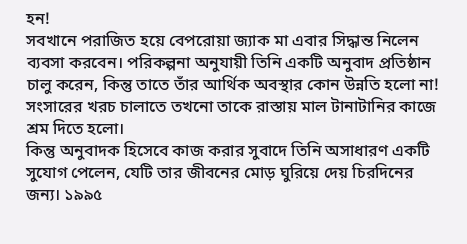হন!
সবখানে পরাজিত হয়ে বেপরোয়া জ্যাক মা এবার সিদ্ধান্ত নিলেন ব্যবসা করবেন। পরিকল্পনা অনুযায়ী তিনি একটি অনুবাদ প্রতিষ্ঠান চালু করেন, কিন্তু তাতে তাঁর আর্থিক অবস্থার কোন উন্নতি হলো না! সংসারের খরচ চালাতে তখনো তাকে রাস্তায় মাল টানাটানির কাজে শ্রম দিতে হলো।
কিন্তু অনুবাদক হিসেবে কাজ করার সুবাদে তিনি অসাধারণ একটি সুযোগ পেলেন, যেটি তার জীবনের মোড় ঘুরিয়ে দেয় চিরদিনের জন্য। ১৯৯৫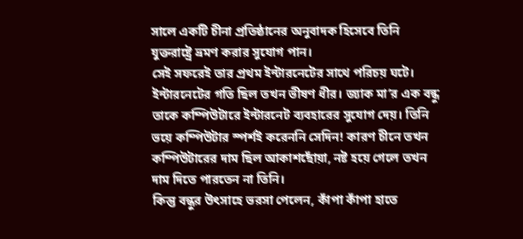সালে একটি চীনা প্রতিষ্ঠানের অনুবাদক হিসেবে তিনি যুক্তরাষ্ট্রে ভ্রমণ করার সুযোগ পান।
সেই সফরেই তার প্রথম ইন্টারনেটের সাথে পরিচয় ঘটে। ইন্টারনেটের গতি ছিল তখন ভীষণ ধীর। জ্যাক মা’র এক বন্ধু তাকে কম্পিউটারে ইন্টারনেট ব্যবহারের সুযোগ দেয়। তিনি ভয়ে কম্পিউটার স্পর্শই করেননি সেদিন! কারণ চীনে তখন কম্পিউটারের দাম ছিল আকাশছোঁয়া, নষ্ট হয়ে গেলে তখন দাম দিতে পারতেন না তিনি।
কিন্তু বন্ধুর উৎসাহে ভরসা পেলেন, কাঁপা কাঁপা হাতে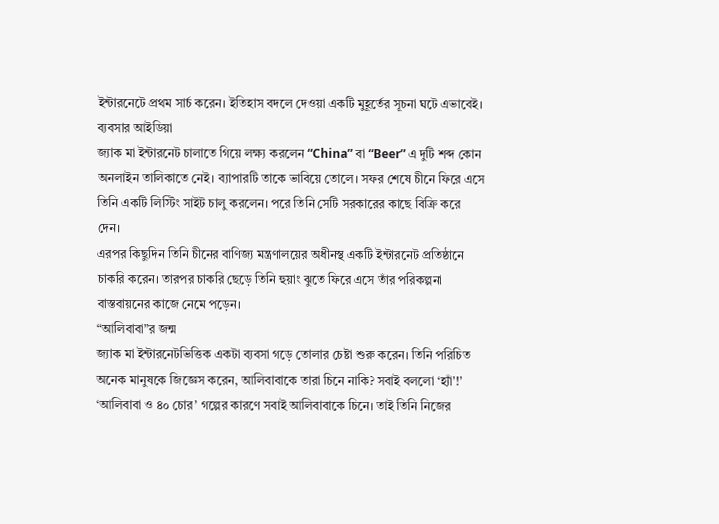ইন্টারনেটে প্রথম সার্চ করেন। ইতিহাস বদলে দেওয়া একটি মুহূর্তের সূচনা ঘটে এভাবেই।
ব্যবসার আইডিয়া
জ্যাক মা ইন্টারনেট চালাতে গিয়ে লক্ষ্য করলেন “China” বা “Beer” এ দুটি শব্দ কোন অনলাইন তালিকাতে নেই। ব্যাপারটি তাকে ভাবিয়ে তোলে। সফর শেষে চীনে ফিরে এসে তিনি একটি লিস্টিং সাইট চালু করলেন। পরে তিনি সেটি সরকারের কাছে বিক্রি করে দেন।
এরপর কিছুদিন তিনি চীনের বাণিজ্য মন্ত্রণালয়ের অধীনস্থ একটি ইন্টারনেট প্রতিষ্ঠানে চাকরি করেন। তারপর চাকরি ছেড়ে তিনি হুয়াং ঝুতে ফিরে এসে তাঁর পরিকল্পনা বাস্তবায়নের কাজে নেমে পড়েন।
“আলিবাবা”র জন্ম
জ্যাক মা ইন্টারনেটভিত্তিক একটা ব্যবসা গড়ে তোলার চেষ্টা শুরু করেন। তিনি পরিচিত অনেক মানুষকে জিজ্ঞেস করেন, আলিবাবাকে তারা চিনে নাকি? সবাই বললো ‘হ্যাঁ’!’ ‘আলিবাবা ও ৪০ চোর’ গল্পের কারণে সবাই আলিবাবাকে চিনে। তাই তিনি নিজের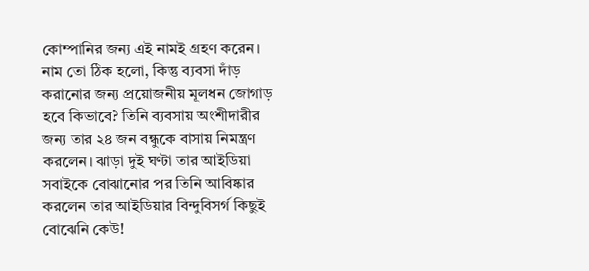কোম্পানির জন্য এই নামই গ্রহণ করেন।
নাম তো ঠিক হলো, কিন্তু ব্যবসা দাঁড় করানোর জন্য প্রয়োজনীয় মূলধন জোগাড় হবে কিভাবে? তিনি ব্যবসায় অংশীদারীর জন্য তার ২৪ জন বন্ধুকে বাসায় নিমন্ত্রণ করলেন। ঝাড়া দুই ঘণ্টা তার আইডিয়া সবাইকে বোঝানোর পর তিনি আবিষ্কার করলেন তার আইডিয়ার বিন্দুবিসর্গ কিছুই বোঝেনি কেউ!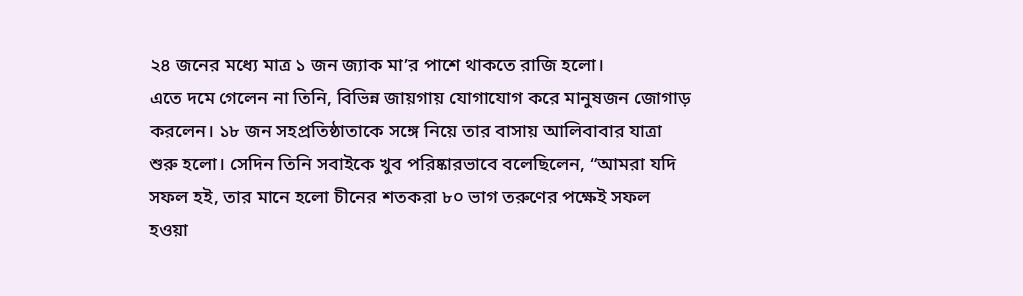২৪ জনের মধ্যে মাত্র ১ জন জ্যাক মা’র পাশে থাকতে রাজি হলো।
এতে দমে গেলেন না তিনি, বিভিন্ন জায়গায় যোগাযোগ করে মানুষজন জোগাড় করলেন। ১৮ জন সহপ্রতিষ্ঠাতাকে সঙ্গে নিয়ে তার বাসায় আলিবাবার যাত্রা শুরু হলো। সেদিন তিনি সবাইকে খুব পরিষ্কারভাবে বলেছিলেন, “আমরা যদি সফল হই, তার মানে হলো চীনের শতকরা ৮০ ভাগ তরুণের পক্ষেই সফল হওয়া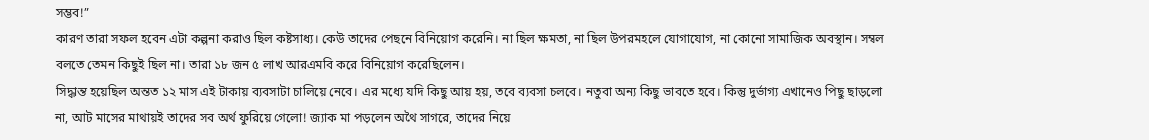সম্ভব!”
কারণ তারা সফল হবেন এটা কল্পনা করাও ছিল কষ্টসাধ্য। কেউ তাদের পেছনে বিনিয়োগ করেনি। না ছিল ক্ষমতা, না ছিল উপরমহলে যোগাযোগ, না কোনো সামাজিক অবস্থান। সম্বল বলতে তেমন কিছুই ছিল না। তারা ১৮ জন ৫ লাখ আরএমবি করে বিনিয়োগ করেছিলেন।
সিদ্ধান্ত হয়েছিল অন্তত ১২ মাস এই টাকায় ব্যবসাটা চালিয়ে নেবে। এর মধ্যে যদি কিছু আয় হয়, তবে ব্যবসা চলবে। নতুবা অন্য কিছু ভাবতে হবে। কিন্তু দুর্ভাগ্য এখানেও পিছু ছাড়লো না, আট মাসের মাথায়ই তাদের সব অর্থ ফুরিয়ে গেলো! জ্যাক মা পড়লেন অথৈ সাগরে, তাদের নিয়ে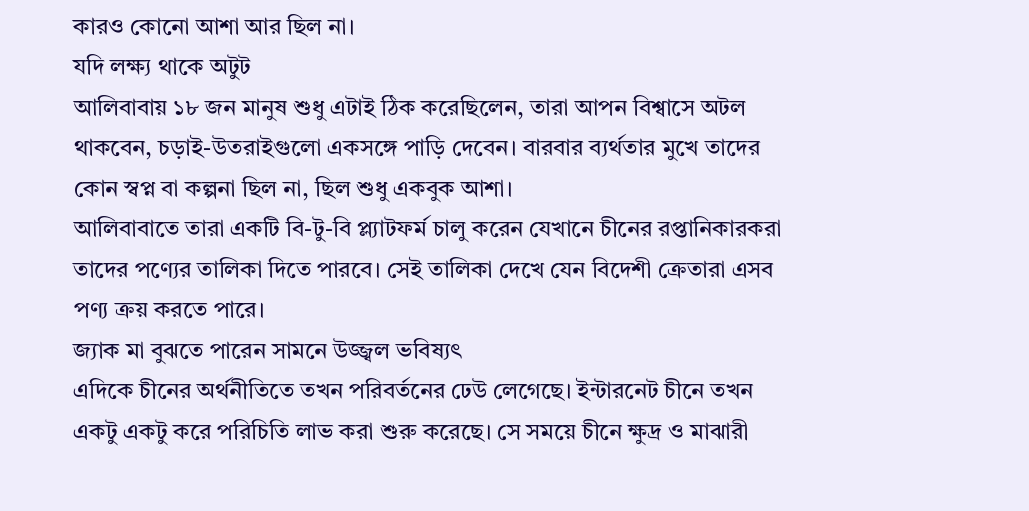কারও কোনো আশা আর ছিল না।
যদি লক্ষ্য থাকে অটুট
আলিবাবায় ১৮ জন মানুষ শুধু এটাই ঠিক করেছিলেন, তারা আপন বিশ্বাসে অটল থাকবেন, চড়াই-উতরাইগুলো একসঙ্গে পাড়ি দেবেন। বারবার ব্যর্থতার মুখে তাদের কোন স্বপ্ন বা কল্পনা ছিল না, ছিল শুধু একবুক আশা।
আলিবাবাতে তারা একটি বি-টু-বি প্ল্যাটফর্ম চালু করেন যেখানে চীনের রপ্তানিকারকরা তাদের পণ্যের তালিকা দিতে পারবে। সেই তালিকা দেখে যেন বিদেশী ক্রেতারা এসব পণ্য ক্রয় করতে পারে।
জ্যাক মা বুঝতে পারেন সামনে উজ্জ্বল ভবিষ্যৎ
এদিকে চীনের অর্থনীতিতে তখন পরিবর্তনের ঢেউ লেগেছে। ইন্টারনেট চীনে তখন একটু একটু করে পরিচিতি লাভ করা শুরু করেছে। সে সময়ে চীনে ক্ষুদ্র ও মাঝারী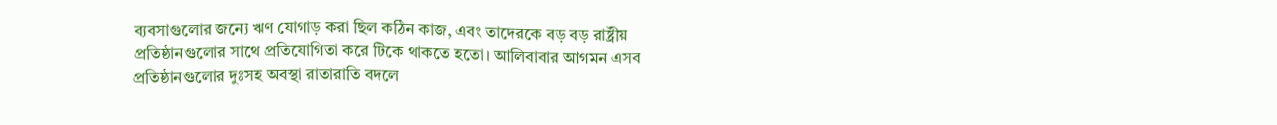ব্যবসাগুলোর জন্যে ঋণ যোগাড় করা ছিল কঠিন কাজ, এবং তাদেরকে বড় বড় রাষ্ট্রীয় প্রতিষ্ঠানগুলোর সাথে প্রতিযোগিতা করে টিকে থাকতে হতো। আলিবাবার আগমন এসব প্রতিষ্ঠানগুলোর দুঃসহ অবস্থা রাতারাতি বদলে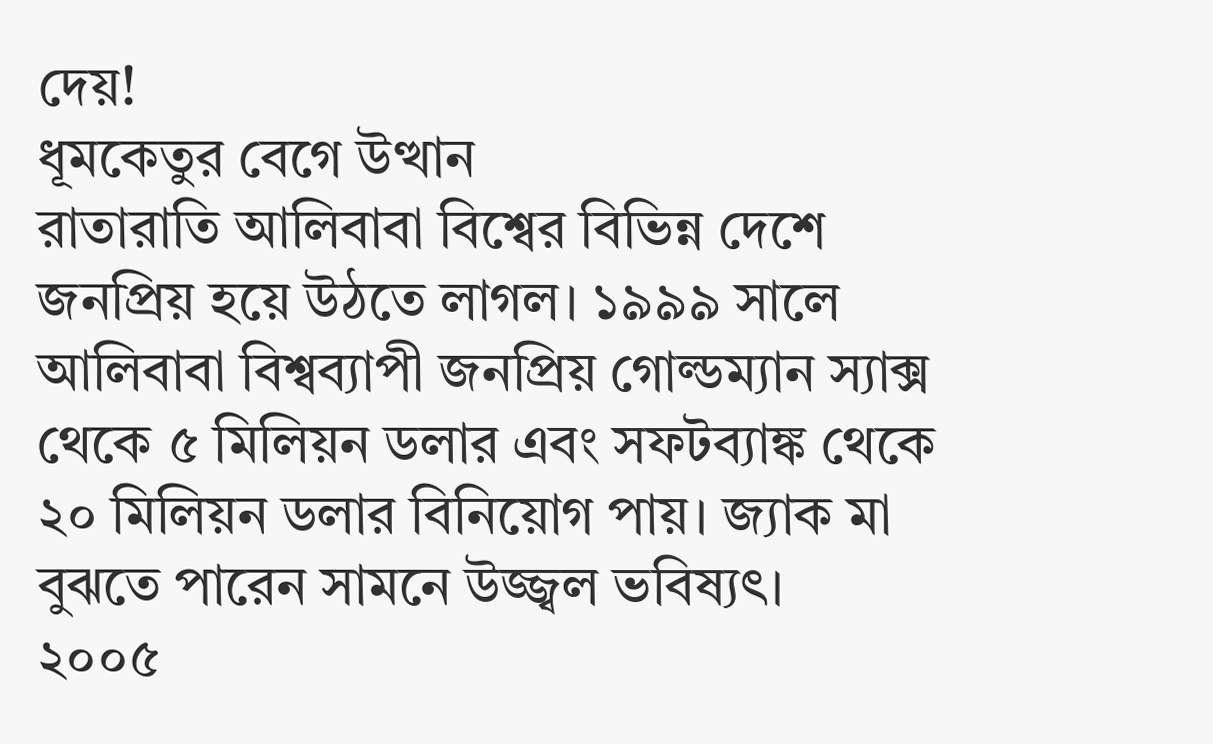দেয়!
ধূমকেতুর বেগে উত্থান
রাতারাতি আলিবাবা বিশ্বের বিভিন্ন দেশে জনপ্রিয় হয়ে উঠতে লাগল। ১৯৯৯ সালে আলিবাবা বিশ্বব্যাপী জনপ্রিয় গোল্ডম্যান স্যাক্স থেকে ৫ মিলিয়ন ডলার এবং সফটব্যাঙ্ক থেকে ২০ মিলিয়ন ডলার বিনিয়োগ পায়। জ্যাক মা বুঝতে পারেন সামনে উজ্জ্বল ভবিষ্যৎ।
২০০৫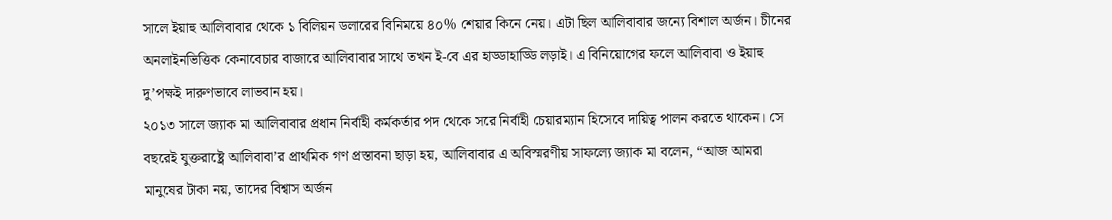সালে ইয়াহু আলিবাবার থেকে ১ বিলিয়ন ডলারের বিনিময়ে ৪০% শেয়ার কিনে নেয়। এটা ছিল আলিবাবার জন্যে বিশাল অর্জন। চীনের অনলাইনভিত্তিক কেনাবেচার বাজারে আলিবাবার সাথে তখন ই-বে এর হাড্ডাহাড্ডি লড়াই। এ বিনিয়োগের ফলে আলিবাবা ও ইয়াহু দু’পক্ষই দারুণভাবে লাভবান হয়।
২০১৩ সালে জ্যাক মা আলিবাবার প্রধান নির্বাহী কর্মকর্তার পদ থেকে সরে নির্বাহী চেয়ারম্যান হিসেবে দায়িত্ব পালন করতে থাকেন। সে বছরেই যুক্তরাষ্ট্রে আলিবাবা’র প্রাথমিক গণ প্রস্তাবনা ছাড়া হয়, আলিবাবার এ অবিস্মরণীয় সাফল্যে জ্যাক মা বলেন, “আজ আমরা মানুষের টাকা নয়, তাদের বিশ্বাস অর্জন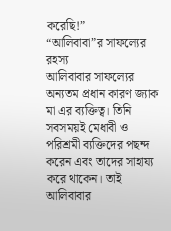করেছি!”
“আলিবাবা”র সাফল্যের রহস্য
আলিবাবার সাফল্যের অন্যতম প্রধান কারণ জ্যাক মা এর ব্যক্তিত্ব। তিনি সবসময়ই মেধাবী ও পরিশ্রমী ব্যক্তিদের পছন্দ করেন এবং তাদের সাহায্য করে থাকেন। তাই আলিবাবার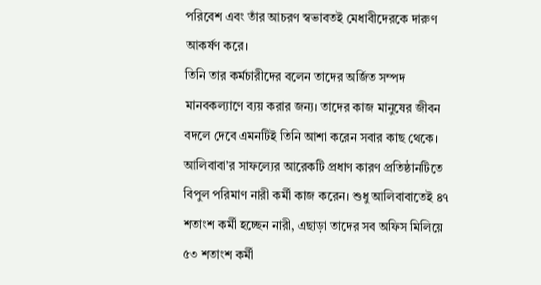পরিবেশ এবং তাঁর আচরণ স্বভাবতই মেধাবীদেরকে দারুণ আকর্ষণ করে।
তিনি তার কর্মচারীদের বলেন তাদের অর্জিত সম্পদ মানবকল্যাণে ব্যয় করার জন্য। তাদের কাজ মানুষের জীবন বদলে দেবে এমনটিই তিনি আশা করেন সবার কাছ থেকে।
আলিবাবা’র সাফল্যের আরেকটি প্রধাণ কারণ প্রতিষ্ঠানটিতে বিপুল পরিমাণ নারী কর্মী কাজ করেন। শুধু আলিবাবাতেই ৪৭ শতাংশ কর্মী হচ্ছেন নারী, এছাড়া তাদের সব অফিস মিলিয়ে ৫৩ শতাংশ কর্মী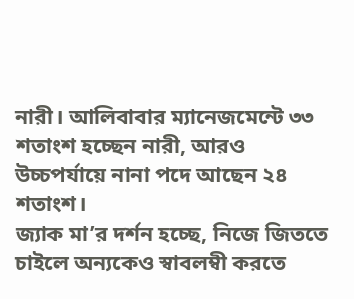নারী। আলিবাবার ম্যানেজমেন্টে ৩৩ শতাংশ হচ্ছেন নারী, আরও উচ্চপর্যায়ে নানা পদে আছেন ২৪ শতাংশ।
জ্যাক মা’র দর্শন হচ্ছে, নিজে জিততে চাইলে অন্যকেও স্বাবলম্বী করতে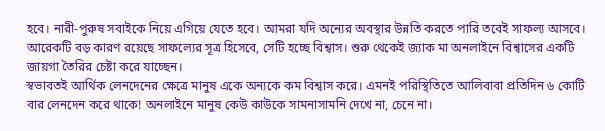হবে। নারী-পুরুষ সবাইকে নিয়ে এগিয়ে যেতে হবে। আমরা যদি অন্যের অবস্থার উন্নতি করতে পারি তবেই সাফল্য আসবে।
আরেকটি বড় কারণ রয়েছে সাফল্যের সূত্র হিসেবে, সেটি হচ্ছে বিশ্বাস। শুরু থেকেই জ্যাক মা অনলাইনে বিশ্বাসের একটি জায়গা তৈরির চেষ্টা করে যাচ্ছেন।
স্বভাবতই আর্থিক লেনদেনের ক্ষেত্রে মানুষ একে অন্যকে কম বিশ্বাস করে। এমনই পরিস্থিতিতে আলিবাবা প্রতিদিন ৬ কোটি বার লেনদেন করে থাকে! অনলাইনে মানুষ কেউ কাউকে সামনাসামনি দেখে না, চেনে না।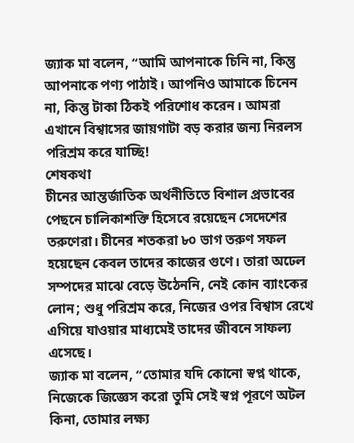জ্যাক মা বলেন, “আমি আপনাকে চিনি না, কিন্তু আপনাকে পণ্য পাঠাই। আপনিও আমাকে চিনেন না, কিন্তু টাকা ঠিকই পরিশোধ করেন। আমরা এখানে বিশ্বাসের জায়গাটা বড় করার জন্য নিরলস পরিশ্রম করে যাচ্ছি!
শেষকথা
চীনের আন্তর্জাতিক অর্থনীতিতে বিশাল প্রভাবের পেছনে চালিকাশক্তি হিসেবে রয়েছেন সেদেশের তরুণেরা। চীনের শতকরা ৮০ ভাগ তরুণ সফল হয়েছেন কেবল তাদের কাজের গুণে। তারা অঢেল সম্পদের মাঝে বেড়ে উঠেননি, নেই কোন ব্যাংকের লোন; শুধু পরিশ্রম করে, নিজের ওপর বিশ্বাস রেখে এগিয়ে যাওয়ার মাধ্যমেই তাদের জীবনে সাফল্য এসেছে।
জ্যাক মা বলেন, “তোমার যদি কোনো স্বপ্ন থাকে, নিজেকে জিজ্ঞেস করো তুমি সেই স্বপ্ন পূরণে অটল কিনা, তোমার লক্ষ্য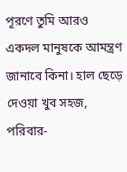পূরণে তুমি আরও একদল মানুষকে আমন্ত্রণ জানাবে কিনা। হাল ছেড়ে দেওয়া খুব সহজ, পরিবার-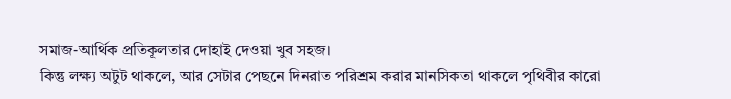সমাজ-আর্থিক প্রতিকূলতার দোহাই দেওয়া খুব সহজ।
কিন্তু লক্ষ্য অটুট থাকলে, আর সেটার পেছনে দিনরাত পরিশ্রম করার মানসিকতা থাকলে পৃথিবীর কারো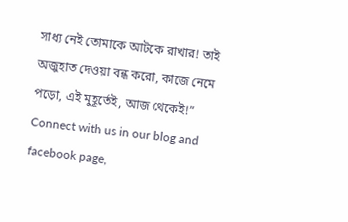সাধ্য নেই তোমাকে আটকে রাখার! তাই অজুহাত দেওয়া বন্ধ করো, কাজে নেমে পড়ো, এই মুহূর্তেই, আজ থেকেই!”
Connect with us in our blog and facebook page,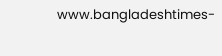www.bangladeshtimes-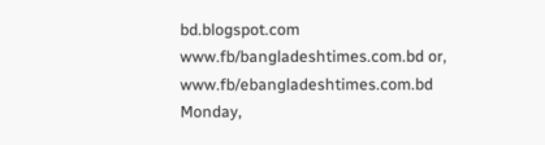bd.blogspot.com
www.fb/bangladeshtimes.com.bd or,
www.fb/ebangladeshtimes.com.bd
Monday,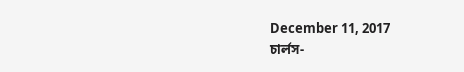December 11, 2017
চার্লস-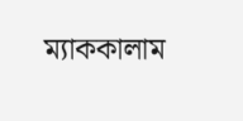ম্যাককালাম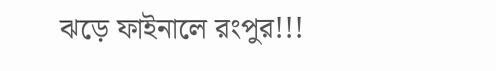ঝড়ে ফাইনালে রংপুর!!!